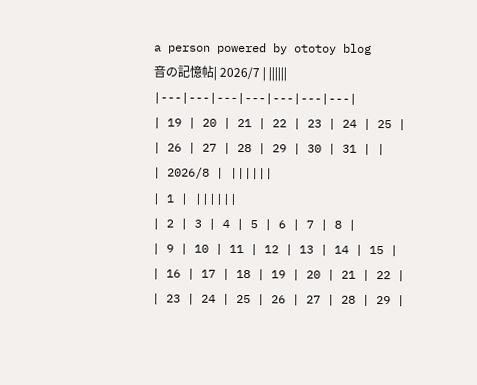a person powered by ototoy blog
音の記憶帖| 2026/7 | ||||||
|---|---|---|---|---|---|---|
| 19 | 20 | 21 | 22 | 23 | 24 | 25 |
| 26 | 27 | 28 | 29 | 30 | 31 | |
| 2026/8 | ||||||
| 1 | ||||||
| 2 | 3 | 4 | 5 | 6 | 7 | 8 |
| 9 | 10 | 11 | 12 | 13 | 14 | 15 |
| 16 | 17 | 18 | 19 | 20 | 21 | 22 |
| 23 | 24 | 25 | 26 | 27 | 28 | 29 |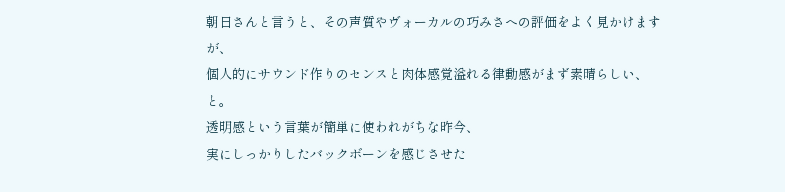朝日さんと言うと、その声質やヴォーカルの巧みさへの評価をよく見かけますが、
個人的にサウンド作りのセンスと肉体感覚溢れる律動感がまず素晴らしい、と。
透明感という言葉が簡単に使われがちな昨今、
実にしっかりしたバックボーンを感じさせた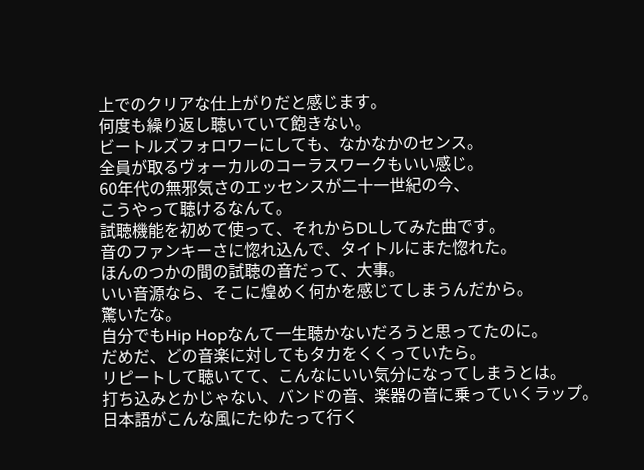上でのクリアな仕上がりだと感じます。
何度も繰り返し聴いていて飽きない。
ビートルズフォロワーにしても、なかなかのセンス。
全員が取るヴォーカルのコーラスワークもいい感じ。
60年代の無邪気さのエッセンスが二十一世紀の今、
こうやって聴けるなんて。
試聴機能を初めて使って、それからDLしてみた曲です。
音のファンキーさに惚れ込んで、タイトルにまた惚れた。
ほんのつかの間の試聴の音だって、大事。
いい音源なら、そこに煌めく何かを感じてしまうんだから。
驚いたな。
自分でもHip Hopなんて一生聴かないだろうと思ってたのに。
だめだ、どの音楽に対してもタカをくくっていたら。
リピートして聴いてて、こんなにいい気分になってしまうとは。
打ち込みとかじゃない、バンドの音、楽器の音に乗っていくラップ。
日本語がこんな風にたゆたって行く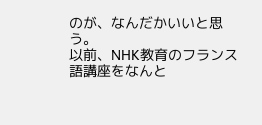のが、なんだかいいと思う。
以前、NHK教育のフランス語講座をなんと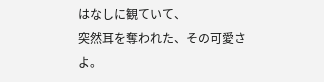はなしに観ていて、
突然耳を奪われた、その可愛さよ。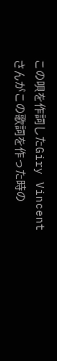この唄を作詞したGiry Vincentさんがこの歌詞を作った時の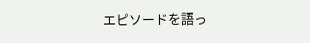エピソードを語っ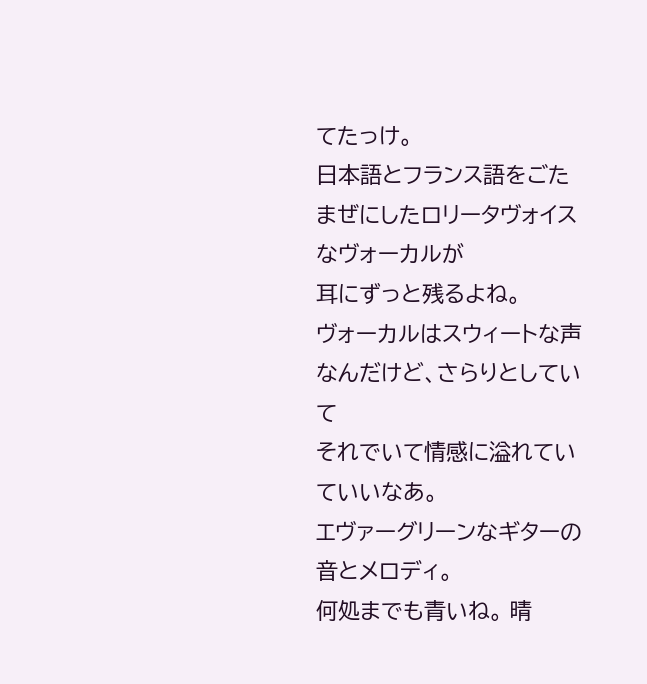てたっけ。
日本語とフランス語をごたまぜにしたロリータヴォイスなヴォーカルが
耳にずっと残るよね。
ヴォーカルはスウィートな声なんだけど、さらりとしていて
それでいて情感に溢れていていいなあ。
エヴァーグリーンなギターの音とメロディ。
何処までも青いね。 晴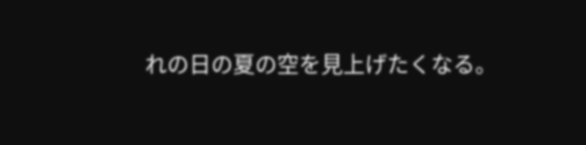れの日の夏の空を見上げたくなる。